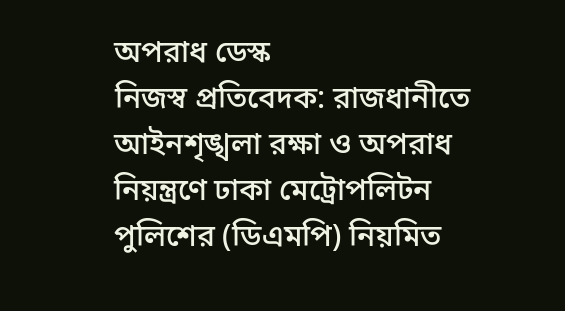অপরাধ ডেস্ক
নিজস্ব প্রতিবেদক: রাজধানীতে আইনশৃঙ্খলা রক্ষা ও অপরাধ নিয়ন্ত্রণে ঢাকা মেট্রোপলিটন পুলিশের (ডিএমপি) নিয়মিত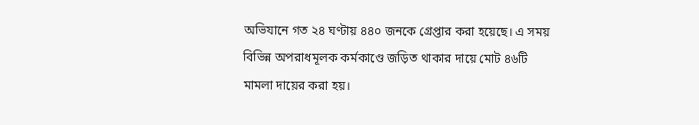অভিযানে গত ২৪ ঘণ্টায় ৪৪০ জনকে গ্রেপ্তার করা হয়েছে। এ সময় বিভিন্ন অপরাধমূলক কর্মকাণ্ডে জড়িত থাকার দায়ে মোট ৪৬টি মামলা দায়ের করা হয়।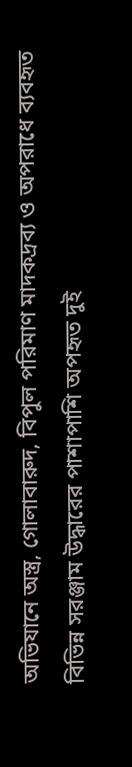অভিযানে অস্ত্র, গোলাবারুদ, বিপুল পরিমাণ মাদকদ্রব্য ও অপরাধে ব্যবহৃত বিভিন্ন সরঞ্জাম উদ্ধারের পাশাপাশি অপহৃত দুই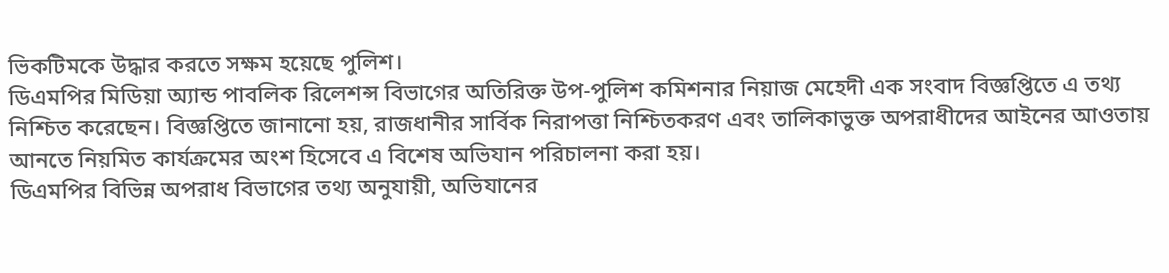ভিকটিমকে উদ্ধার করতে সক্ষম হয়েছে পুলিশ।
ডিএমপির মিডিয়া অ্যান্ড পাবলিক রিলেশন্স বিভাগের অতিরিক্ত উপ-পুলিশ কমিশনার নিয়াজ মেহেদী এক সংবাদ বিজ্ঞপ্তিতে এ তথ্য নিশ্চিত করেছেন। বিজ্ঞপ্তিতে জানানো হয়, রাজধানীর সার্বিক নিরাপত্তা নিশ্চিতকরণ এবং তালিকাভুক্ত অপরাধীদের আইনের আওতায় আনতে নিয়মিত কার্যক্রমের অংশ হিসেবে এ বিশেষ অভিযান পরিচালনা করা হয়।
ডিএমপির বিভিন্ন অপরাধ বিভাগের তথ্য অনুযায়ী, অভিযানের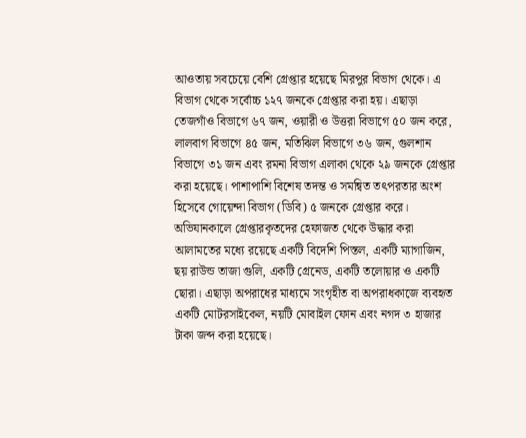আওতায় সবচেয়ে বেশি গ্রেপ্তার হয়েছে মিরপুর বিভাগ থেকে। এ বিভাগ থেকে সর্বোচ্চ ১২৭ জনকে গ্রেপ্তার করা হয়। এছাড়া তেজগাঁও বিভাগে ৬৭ জন, ওয়ারী ও উত্তরা বিভাগে ৫০ জন করে, লালবাগ বিভাগে ৪৫ জন, মতিঝিল বিভাগে ৩৬ জন, গুলশান বিভাগে ৩১ জন এবং রমনা বিভাগ এলাকা থেকে ২৯ জনকে গ্রেপ্তার করা হয়েছে। পাশাপাশি বিশেষ তদন্ত ও সমন্বিত তৎপরতার অংশ হিসেবে গোয়েন্দা বিভাগ (ডিবি) ৫ জনকে গ্রেপ্তার করে।
অভিযানকালে গ্রেপ্তারকৃতদের হেফাজত থেকে উদ্ধার করা আলামতের মধ্যে রয়েছে একটি বিদেশি পিস্তল, একটি ম্যাগাজিন, ছয় রাউন্ড তাজা গুলি, একটি গ্রেনেড, একটি তলোয়ার ও একটি ছোরা। এছাড়া অপরাধের মাধ্যমে সংগৃহীত বা অপরাধকাজে ব্যবহৃত একটি মোটরসাইকেল, নয়টি মোবাইল ফোন এবং নগদ ৩ হাজার টাকা জব্দ করা হয়েছে।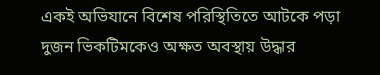একই অভিযানে বিশেষ পরিস্থিতিতে আটকে পড়া দুজন ভিকটিমকেও অক্ষত অবস্থায় উদ্ধার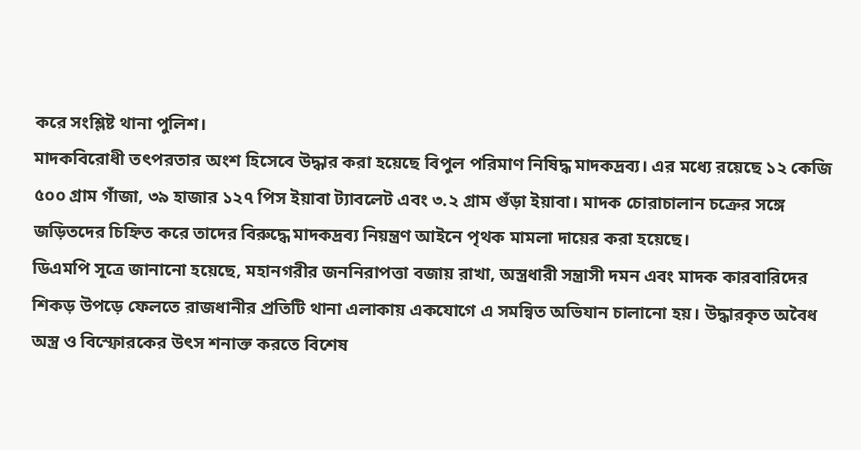করে সংশ্লিষ্ট থানা পুলিশ।
মাদকবিরোধী তৎপরতার অংশ হিসেবে উদ্ধার করা হয়েছে বিপুল পরিমাণ নিষিদ্ধ মাদকদ্রব্য। এর মধ্যে রয়েছে ১২ কেজি ৫০০ গ্রাম গাঁজা, ৩৯ হাজার ১২৭ পিস ইয়াবা ট্যাবলেট এবং ৩.২ গ্রাম গুঁড়া ইয়াবা। মাদক চোরাচালান চক্রের সঙ্গে জড়িতদের চিহ্নিত করে তাদের বিরুদ্ধে মাদকদ্রব্য নিয়ন্ত্রণ আইনে পৃথক মামলা দায়ের করা হয়েছে।
ডিএমপি সূত্রে জানানো হয়েছে, মহানগরীর জননিরাপত্তা বজায় রাখা, অস্ত্রধারী সন্ত্রাসী দমন এবং মাদক কারবারিদের শিকড় উপড়ে ফেলতে রাজধানীর প্রতিটি থানা এলাকায় একযোগে এ সমন্বিত অভিযান চালানো হয়। উদ্ধারকৃত অবৈধ অস্ত্র ও বিস্ফোরকের উৎস শনাক্ত করতে বিশেষ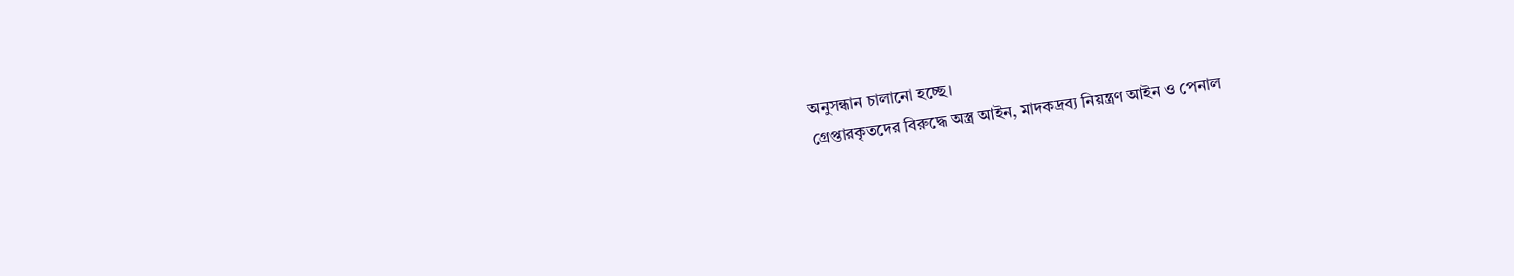অনুসন্ধান চালানো হচ্ছে।
গ্রেপ্তারকৃতদের বিরুদ্ধে অস্ত্র আইন, মাদকদ্রব্য নিয়ন্ত্রণ আইন ও পেনাল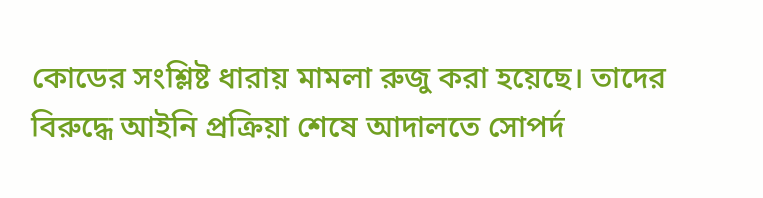কোডের সংশ্লিষ্ট ধারায় মামলা রুজু করা হয়েছে। তাদের বিরুদ্ধে আইনি প্রক্রিয়া শেষে আদালতে সোপর্দ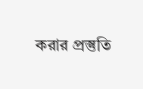করার প্রস্তুতি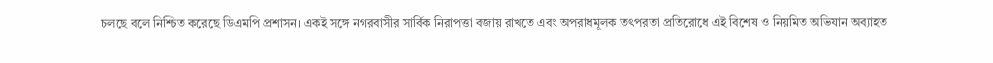চলছে বলে নিশ্চিত করেছে ডিএমপি প্রশাসন। একই সঙ্গে নগরবাসীর সার্বিক নিরাপত্তা বজায় রাখতে এবং অপরাধমূলক তৎপরতা প্রতিরোধে এই বিশেষ ও নিয়মিত অভিযান অব্যাহত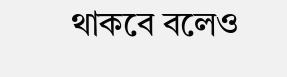থাকবে বলেও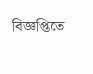বিজ্ঞপ্তিতে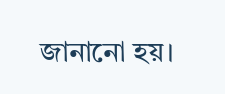জানানো হয়।